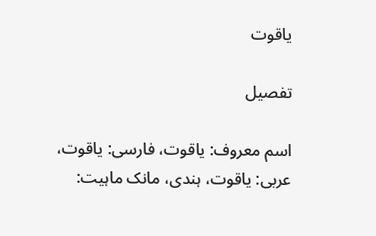یاقوت

تفصیل

اسم معروف: یاقوت، فارسی: یاقوت، عربی: یاقوت، ہندی، مانک ماہیت: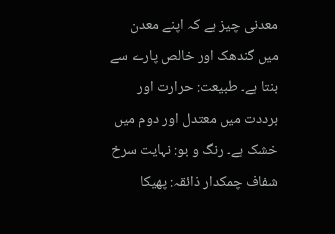معدنی چیز ہے کہ اپنے معدن میں گندھک اور خالص پارے سے بنتا ہے۔ طبیعت: حرارت اور برددت میں معتدل اور دوم میں خشک ہے۔ رنگ و بو: نہایت سرخ شفاف چمکدار ذائقہ: پھیکا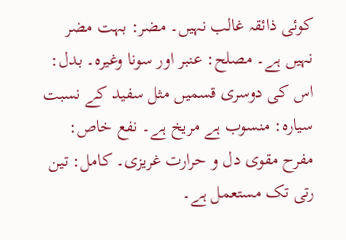کوئی ذائقہ غالب نہیں۔ مضر: بہت مضر نہیں ہے۔ مصلح: عنبر اور سونا وغیرہ۔ بدل: اس کی دوسری قسمیں مثل سفید کے نسبت سیارہ: منسوب ہے مریخ ہے۔ نفع خاص: مفرح مقوی دل و حرارت غریزی۔ کامل: تین رتی تک مستعمل ہے۔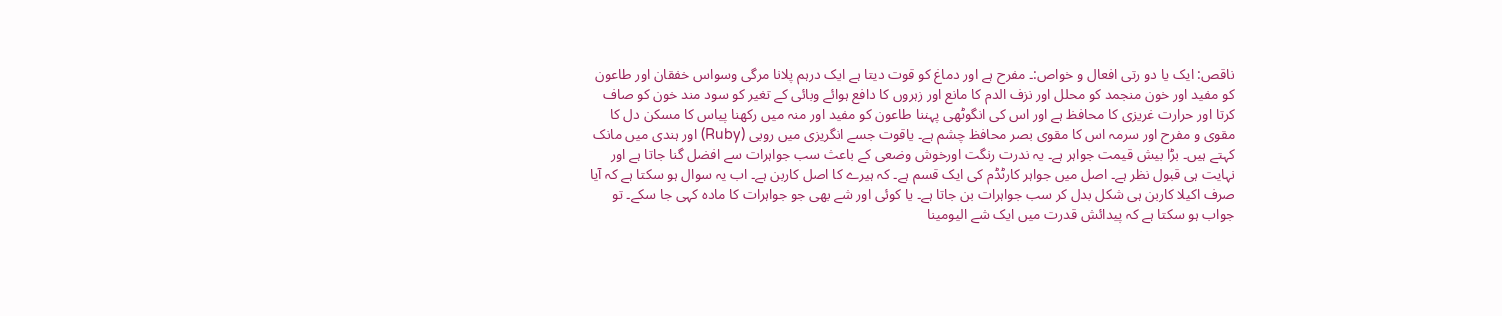ناقص: ایک یا دو رتی افعال و خواص:۔ مفرح ہے اور دماغ کو قوت دیتا ہے ایک درہم پلانا مرگی وسواس خفقان اور طاعون کو مفید اور خون منجمد کو محلل اور نزف الدم کا مانع اور زہروں کا دافع ہوائے وبائی کے تغیر کو سود مند خون کو صاف کرتا اور حرارت غریزی کا محافظ ہے اور اس کی انگوٹھی پہننا طاعون کو مفید اور منہ میں رکھنا پیاس کا مسکن دل کا مقوی و مفرح اور سرمہ اس کا مقوی بصر محافظ چشم ہے۔ یاقوت جسے انگریزی میں روبی (Ruby) اور ہندی میں مانک کہتے ہیں۔ بڑا بیش قیمت جواہر ہے۔ یہ ندرت رنگت اورخوش وضعی کے باعث سب جواہرات سے افضل گنا جاتا ہے اور نہایت ہی قبول نظر ہے۔ اصل میں جواہر کارٹڈم کی ایک قسم ہے۔ کہ ہیرے کا اصل کاربن ہے۔ اب یہ سوال ہو سکتا ہے کہ آیا صرف اکیلا کاربن ہی شکل بدل کر سب جواہرات بن جاتا ہے۔ یا کوئی اور شے بھی جو جواہرات کا مادہ کہی جا سکے۔ تو جواب ہو سکتا ہے کہ پیدائش قدرت میں ایک شے الیومینا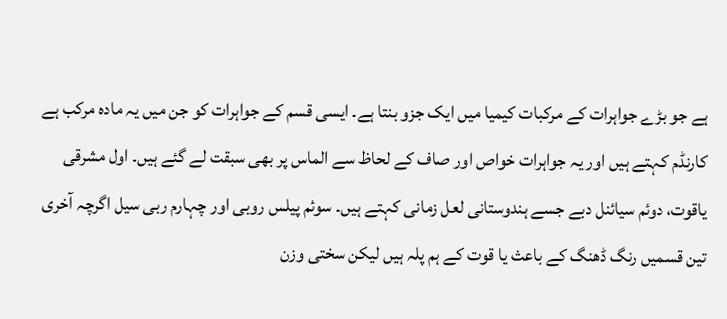ہے جو بڑے جواہرات کے مرکبات کیمیا میں ایک جزو بنتا ہے۔ ایسی قسم کے جواہرات کو جن میں یہ مادہ مرکب ہے کارنڈم کہتے ہیں اور یہ جواہرات خواص اور صاف کے لحاظ سے الماس پر بھی سبقت لے گئے ہیں۔ اول مشرقی یاقوت، دوئم سیائنل دبے جسے ہندوستانی لعل زمانی کہتے ہیں۔ سوئم پیلس روبی اور چہارم ربی سیل اگرچہ آخری تین قسمیں رنگ ڈھنگ کے باعث یا قوت کے ہم پلہ ہیں لیکن سختی وزن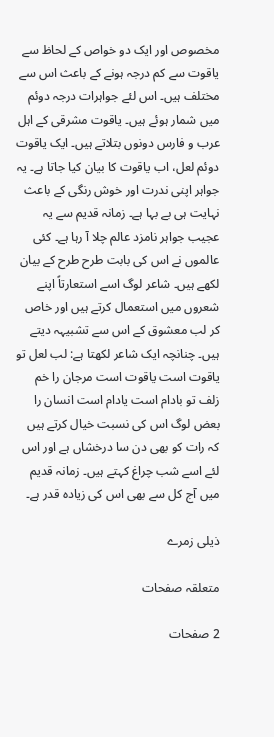مخصوص اور ایک دو خواص کے لحاظ سے یاقوت سے کم درجہ ہونے کے باعث اس سے مختلف ہیں۔ اس لئے جواہرات درجہ دوئم میں شمار ہوئے ہیں۔ یاقوت مشرقی کے اہل عرب و فارس دونوں بتلاتے ہیں۔ ایک یاقوت دوئم لعل، اب یاقوت کا بیان کیا جاتا ہے۔ یہ جواہر اپنی ندرت اور خوش رنگی کے باعث نہایت ہی بے بہا ہے۔ زمانہ قدیم سے یہ عجیب جواہر نامزد عالم چلا آ رہا ہے۔ کئی عالموں نے اس کی بابت طرح طرح کے بیان لکھے ہیں۔ شاعر لوگ اسے استعارتاً اپنے شعروں میں استعمال کرتے ہیں اور خاص کر لب معشوق کے اس سے تشبیہہ دیتے ہیں۔ چنانچہ ایک شاعر لکھتا ہے: لب لعل تو یاقوت است یاقوت است مرجان را خم زلف تو بادام است یادام است انسان را بعض لوگ اس کی نسبت خیال کرتے ہیں کہ رات کو بھی دن سا درخشاں ہے اور اس لئے اسے شب چراغ کہتے ہیں۔ زمانہ قدیم میں آج کل سے بھی اس کی زیادہ قدر ہے۔

ذیلی زمرے

متعلقہ صفحات

2 صفحات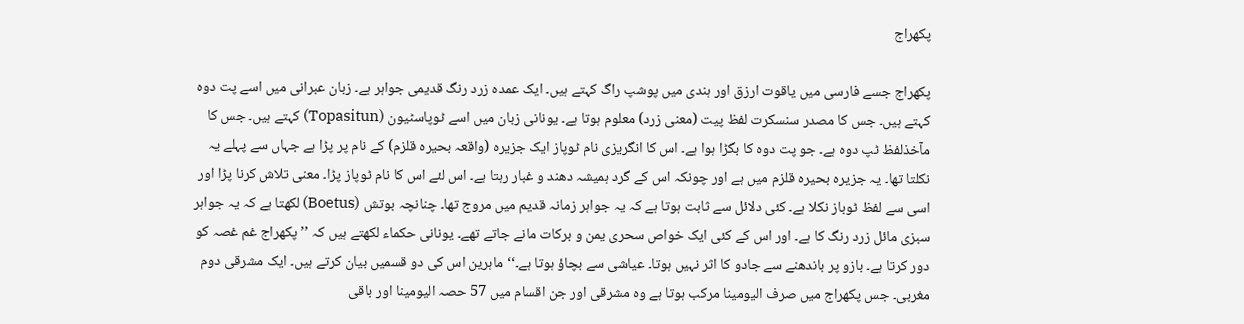پکھراج

پکھراج جسے فارسی میں یاقوت ارزق اور ہندی میں پوشپ راگ کہتے ہیں۔ ایک عمدہ زرد رنگ قدیمی جواہر ہے۔ زبان عبرانی میں اسے پت دوہ کہتے ہیں۔ جس کا مصدر سنسکرت لفظ پیت (معنی زرد) معلوم ہوتا ہے۔ یونانی زبان میں اسے ٹوپاسٹیون (Topasitun) کہتے ہیں۔ جس کا مآخذلفظ ٹپ دوہ ہے۔ جو پت دوہ کا بگڑا ہوا ہے۔ اس کا انگریزی نام ٹوپاز ایک جزیرہ (واقعہ بحیرہ قلزم) کے نام پر پڑا ہے جہاں سے پہلے یہ نکلتا تھا۔ یہ جزیرہ بحیرہ قلزم میں ہے اور چونکہ اس کے گرد ہمیشہ دھند و غبار رہتا ہے۔ اس لئے اس کا نام ٹوپاز پڑا۔ معنی تلاش کرنا پڑا اور اسی سے لفظ ٹوباز نکلا ہے۔ کئی دلائل سے ثابت ہوتا ہے کہ یہ جواہر زمانہ قدیم میں مروج تھا۔ چنانچہ بوتش (Boetus) لکھتا ہے کہ یہ جواہر سبزی مائل زرد رنگ کا ہے۔ اور اس کے کئی ایک خواص سحری یمن و برکات مانے جاتے تھے۔ یونانی حکماء لکھتے ہیں کہ ’’ پکھراج غم غصہ کو دور کرتا ہے۔ بازو پر باندھنے سے جادو کا اثر نہیں ہوتا۔ عیاشی سے بچاؤ ہوتا ہے۔‘‘ ماہرین اس کی دو قسمیں بیان کرتے ہیں۔ ایک مشرقی دوم مغربی۔ جس پکھراج میں صرف الیومینا مرکب ہوتا ہے وہ مشرقی اور جن اقسام میں 57 حصہ الیومینا اور باقی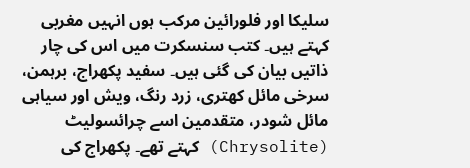سلیکا اور فلورائین مرکب ہوں انہیں مغربی کہتے ہیں۔ کتب سنسکرت میں اس کی چار ذاتیں بیان کی گئی ہیں۔ سفید پکھراج، برہمن، سرخی مائل کھتری، زرد رنگ، ویش اور سیاہی مائل شودر، متقدمین اسے چرائسولیٹ (Chrysolite) کہتے تھے۔ پکھراج کی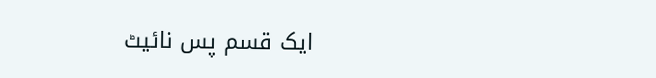ایک قسم پس نائیٹ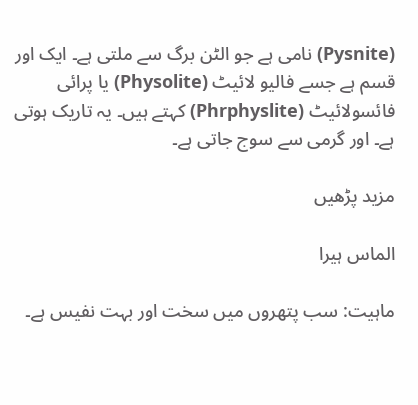(Pysnite) نامی ہے جو الٹن برگ سے ملتی ہے۔ ایک اور قسم ہے جسے فالیو لائیٹ (Physolite) یا پرائی فائسولائیٹ (Phrphyslite) کہتے ہیں۔ یہ تاریک ہوتی ہے۔ اور گرمی سے سوج جاتی ہے۔

مزید پڑھیں

الماس ہیرا

ماہیت: سب پتھروں میں سخت اور بہت نفیس ہے۔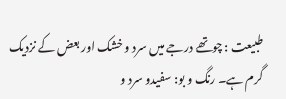طبیعت : چوتھے درجے میں سرد و خشک اور بعض کے نزدیک گرم ہے۔ رنگ و بو: سفیدو سرد و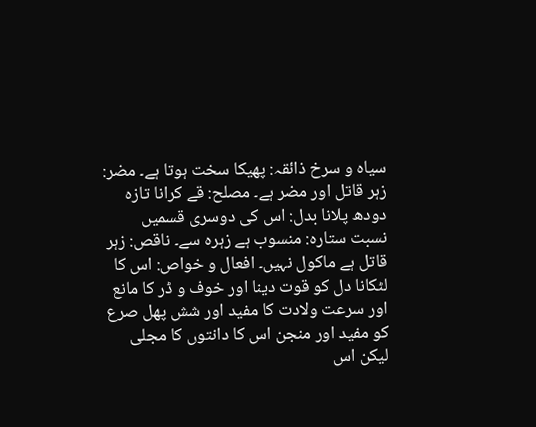سیاہ و سرخ ذائقہ: پھیکا سخت ہوتا ہے۔ مضر: زہر قاتل اور مضر ہے۔ مصلح: قے کرانا تازہ دودھ پلانا بدل: اس کی دوسری قسمیں نسبت ستارہ: منسوب ہے زہرہ سے۔ ناقص: زہر قاتل ہے ماکول نہیں۔ افعال و خواص: اس کا لٹکانا دل کو قوت دینا اور خوف و ڈر کا مانع اور سرعت ولادت کا مفید اور شش پھل صرع کو مفید اور منجن اس کا دانتوں کا مجلی لیکن اس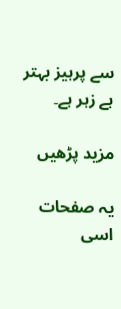سے پرہیز بہتر ہے زہر ہے۔

مزید پڑھیں

یہ صفحات اسی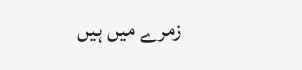زمرے میں ہیں